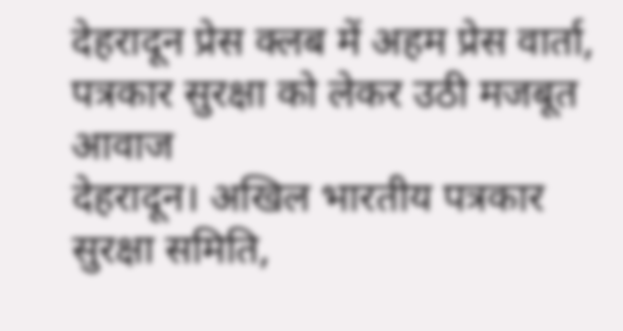देहरादून प्रेस क्लब में अहम प्रेस वार्ता, पत्रकार सुरक्षा को लेकर उठी मजबूत आवाज
देहरादून। अखिल भारतीय पत्रकार सुरक्षा समिति,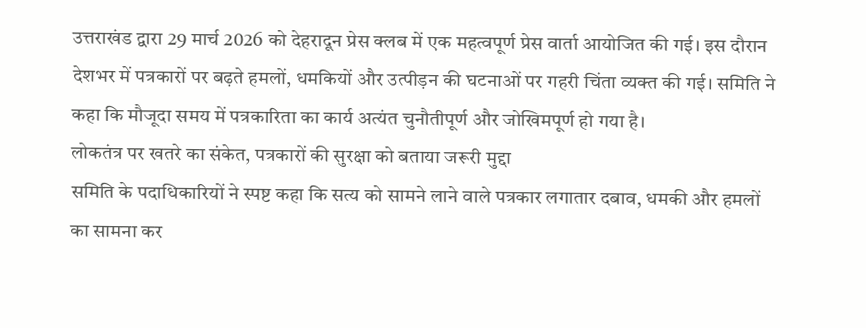उत्तराखंड द्वारा 29 मार्च 2026 को देहरादून प्रेस क्लब में एक महत्वपूर्ण प्रेस वार्ता आयोजित की गई। इस दौरान देशभर में पत्रकारों पर बढ़ते हमलों, धमकियों और उत्पीड़न की घटनाओं पर गहरी चिंता व्यक्त की गई। समिति ने कहा कि मौजूदा समय में पत्रकारिता का कार्य अत्यंत चुनौतीपूर्ण और जोखिमपूर्ण हो गया है।
लोकतंत्र पर खतरे का संकेत, पत्रकारों की सुरक्षा को बताया जरूरी मुद्दा
समिति के पदाधिकारियों ने स्पष्ट कहा कि सत्य को सामने लाने वाले पत्रकार लगातार दबाव, धमकी और हमलों का सामना कर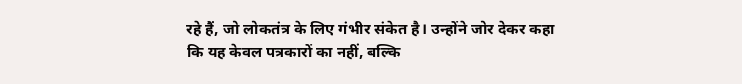रहे हैं, जो लोकतंत्र के लिए गंभीर संकेत है। उन्होंने जोर देकर कहा कि यह केवल पत्रकारों का नहीं, बल्कि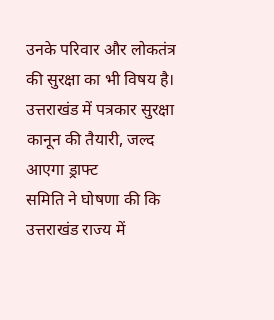उनके परिवार और लोकतंत्र की सुरक्षा का भी विषय है।
उत्तराखंड में पत्रकार सुरक्षा कानून की तैयारी, जल्द आएगा ड्राफ्ट
समिति ने घोषणा की कि उत्तराखंड राज्य में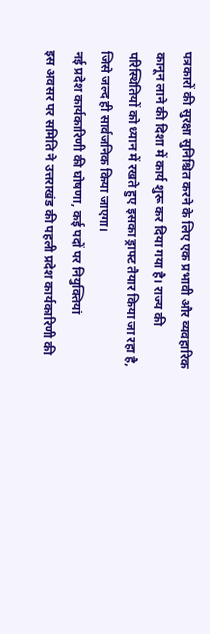पत्रकारों की सुरक्षा सुनिश्चित करने के लिए एक प्रभावी और व्यवहारिक कानून लाने की दिशा में कार्य शुरू कर दिया गया है। राज्य की परिस्थितियों को ध्यान में रखते हुए इसका ड्राफ्ट तैयार किया जा रहा है, जिसे जल्द ही सार्वजनिक किया जाएगा।
नई प्रदेश कार्यकारिणी की घोषणा, कई पदों पर नियुक्तियां
इस अवसर पर समिति ने उत्तराखंड की पहली प्रदेश कार्यकारिणी की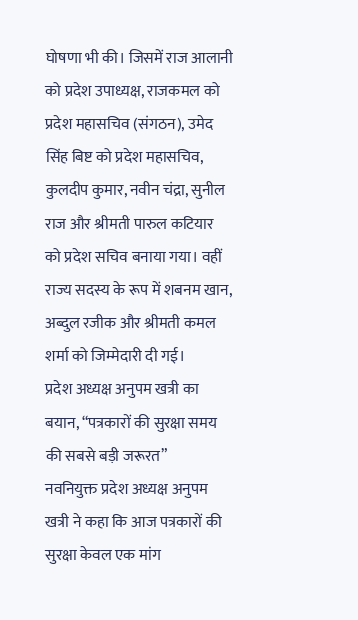घोषणा भी की। जिसमें राज आलानी को प्रदेश उपाध्यक्ष, राजकमल को प्रदेश महासचिव (संगठन), उमेद सिंह बिष्ट को प्रदेश महासचिव, कुलदीप कुमार, नवीन चंद्रा, सुनील राज और श्रीमती पारुल कटियार को प्रदेश सचिव बनाया गया। वहीं राज्य सदस्य के रूप में शबनम खान, अब्दुल रजीक और श्रीमती कमल शर्मा को जिम्मेदारी दी गई।
प्रदेश अध्यक्ष अनुपम खत्री का बयान, “पत्रकारों की सुरक्षा समय की सबसे बड़ी जरूरत”
नवनियुक्त प्रदेश अध्यक्ष अनुपम खत्री ने कहा कि आज पत्रकारों की सुरक्षा केवल एक मांग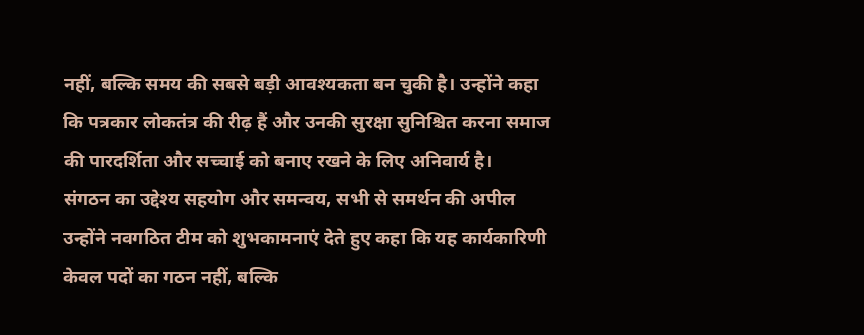नहीं, बल्कि समय की सबसे बड़ी आवश्यकता बन चुकी है। उन्होंने कहा कि पत्रकार लोकतंत्र की रीढ़ हैं और उनकी सुरक्षा सुनिश्चित करना समाज की पारदर्शिता और सच्चाई को बनाए रखने के लिए अनिवार्य है।
संगठन का उद्देश्य सहयोग और समन्वय, सभी से समर्थन की अपील
उन्होंने नवगठित टीम को शुभकामनाएं देते हुए कहा कि यह कार्यकारिणी केवल पदों का गठन नहीं, बल्कि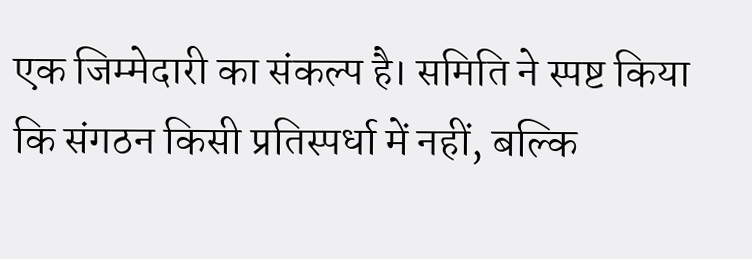एक जिम्मेदारी का संकल्प है। समिति ने स्पष्ट किया कि संगठन किसी प्रतिस्पर्धा में नहीं, बल्कि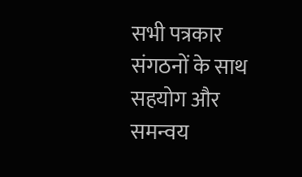सभी पत्रकार संगठनों के साथ सहयोग और समन्वय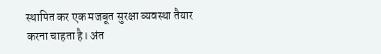स्थापित कर एक मजबूत सुरक्षा व्यवस्था तैयार करना चाहता है। अंत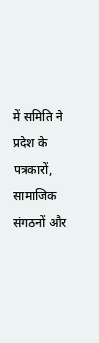में समिति ने प्रदेश के पत्रकारों, सामाजिक संगठनों और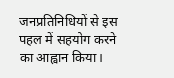जनप्रतिनिधियों से इस पहल में सहयोग करने का आह्वान किया।